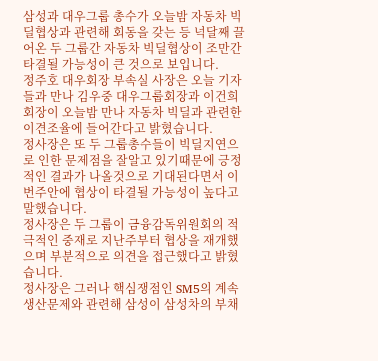삼성과 대우그룹 총수가 오늘밤 자동차 빅딜협상과 관련해 회동을 갖는 등 넉달째 끌어온 두 그룹간 자동차 빅딜협상이 조만간 타결될 가능성이 큰 것으로 보입니다.
정주호 대우회장 부속실 사장은 오늘 기자들과 만나 김우중 대우그룹회장과 이건희 회장이 오늘밤 만나 자동차 빅딜과 관련한 이견조율에 들어간다고 밝혔습니다.
정사장은 또 두 그룹총수들이 빅딜지연으로 인한 문제점을 잘알고 있기때문에 긍정적인 결과가 나올것으로 기대된다면서 이번주안에 협상이 타결될 가능성이 높다고 말했습니다.
정사장은 두 그룹이 금융감독위원회의 적극적인 중재로 지난주부터 협상을 재개했으며 부분적으로 의견을 접근했다고 밝혔습니다.
정사장은 그러나 핵심쟁점인 SM5의 계속생산문제와 관련해 삼성이 삼성차의 부채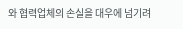와 협력업체의 손실을 대우에 넘기려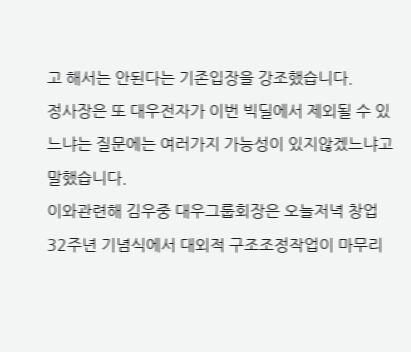고 해서는 안된다는 기존입장을 강조했습니다.
정사장은 또 대우전자가 이번 빅딜에서 제외될 수 있느냐는 질문에는 여러가지 가능성이 있지않겠느냐고 말했습니다.
이와관련해 김우중 대우그룹회장은 오늘저녁 창업 32주년 기념식에서 대외적 구조조정작업이 마무리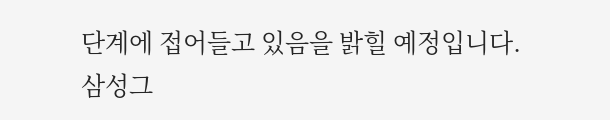단계에 접어들고 있음을 밝힐 예정입니다.
삼성그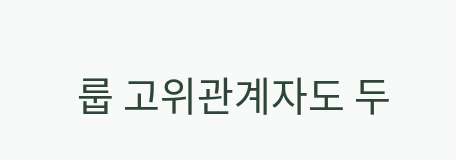룹 고위관계자도 두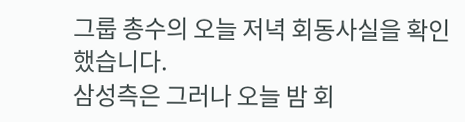그룹 총수의 오늘 저녁 회동사실을 확인했습니다.
삼성측은 그러나 오늘 밤 회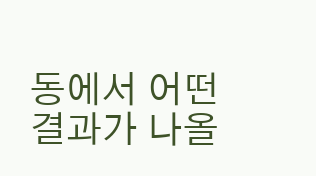동에서 어떤 결과가 나올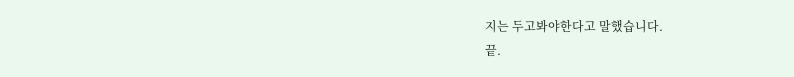지는 두고봐야한다고 말했습니다.
끝.